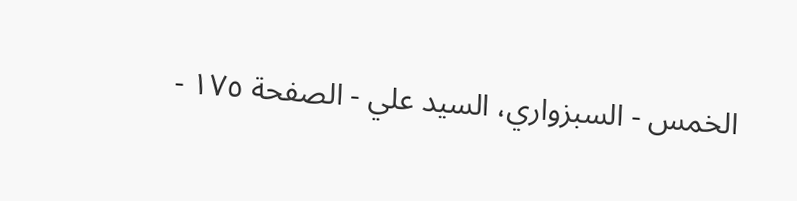الخمس - السبزواري، السيد علي - الصفحة ١٧٥ -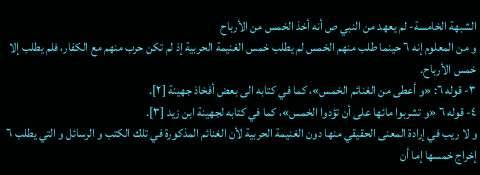الشبهة الخامسة- لم يعهد من النبي ص أنه أخذ الخمس من الأرباح
و من المعلوم إنه ٦ حينما طلب منهم الخمس لم يطلب خمس الغنيمة الحربية إذ لم تكن حرب منهم مع الكفار، فلم يطلب إلا خمس الأرباح.
٣- قوله ٦: «و أعطى من الغنائم الخمس»، كما في كتابه الى بعض أفخاذ جهينة [٢].
٤- قوله ٦ «و تشربوا مائها على أن تؤدوا الخمس»، كما في كتابه لجهينة ابن زيد [٣].
و لا ريب في إرادة المعنى الحقيقي منها دون الغنيمة الحربية لأن الغنائم المذكورة في تلك الكتب و الرسائل و التي يطلب ٦ إخراج خمسها إما أن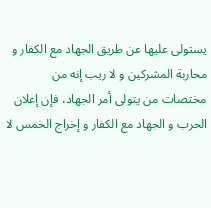يستولى عليها عن طريق الجهاد مع الكفار و محاربة المشركين و لا ريب إنه من مختصات من يتولى أمر الجهاد، فإن إعلان الحرب و الجهاد مع الكفار و إخراج الخمس لا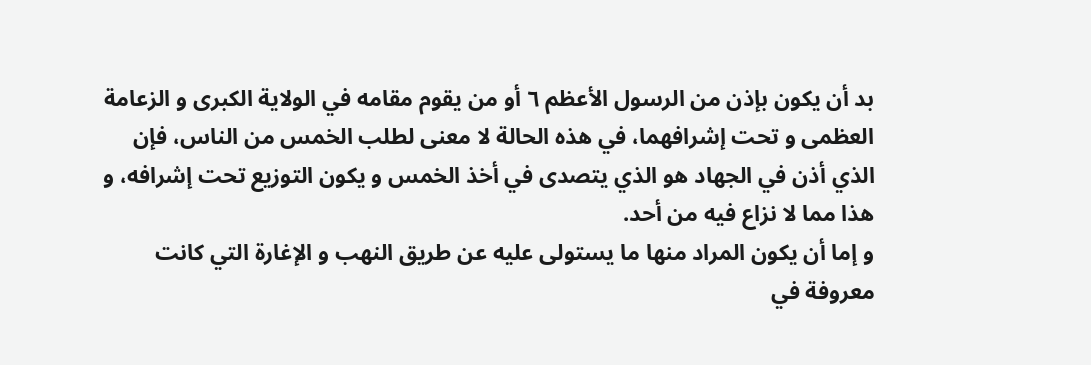بد أن يكون بإذن من الرسول الأعظم ٦ أو من يقوم مقامه في الولاية الكبرى و الزعامة العظمى و تحت إشرافهما، في هذه الحالة لا معنى لطلب الخمس من الناس، فإن الذي أذن في الجهاد هو الذي يتصدى في أخذ الخمس و يكون التوزيع تحت إشرافه، و هذا مما لا نزاع فيه من أحد.
و إما أن يكون المراد منها ما يستولى عليه عن طريق النهب و الإغارة التي كانت معروفة في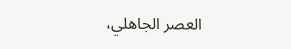العصر الجاهلي،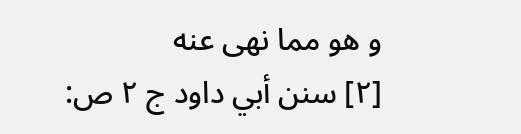و هو مما نهى عنه
[٢] سنن أبي داود ج ٢ ص: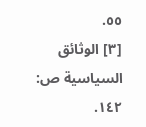٥٥.
[٣] الوثائق السياسية ص: ١٤٢.